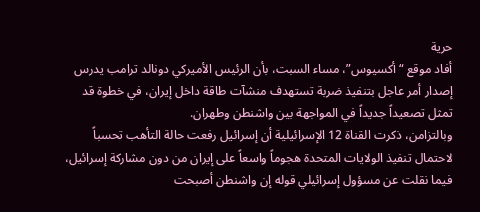حرية
أفاد موقع “أكسيوس”، مساء السبت، بأن الرئيس الأميركي دونالد ترامب يدرس إصدار أمر عاجل بتنفيذ ضربة تستهدف منشآت طاقة داخل إيران، في خطوة قد تمثل تصعيداً جديداً في المواجهة بين واشنطن وطهران.
وبالتزامن، ذكرت القناة 12 الإسرائيلية أن إسرائيل رفعت حالة التأهب تحسباً لاحتمال تنفيذ الولايات المتحدة هجوماً واسعاً على إيران من دون مشاركة إسرائيل، فيما نقلت عن مسؤول إسرائيلي قوله إن واشنطن أصبحت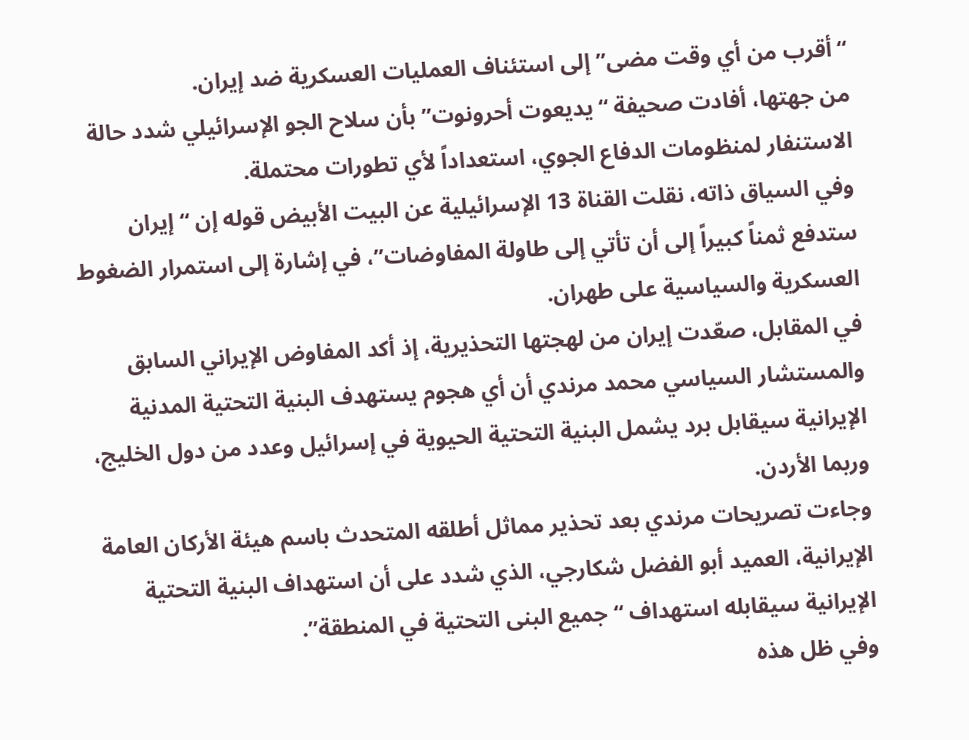“أقرب من أي وقت مضى” إلى استئناف العمليات العسكرية ضد إيران.
من جهتها، أفادت صحيفة “يديعوت أحرونوت” بأن سلاح الجو الإسرائيلي شدد حالة الاستنفار لمنظومات الدفاع الجوي، استعداداً لأي تطورات محتملة.
وفي السياق ذاته، نقلت القناة 13 الإسرائيلية عن البيت الأبيض قوله إن “إيران ستدفع ثمناً كبيراً إلى أن تأتي إلى طاولة المفاوضات”، في إشارة إلى استمرار الضغوط العسكرية والسياسية على طهران.
في المقابل، صعّدت إيران من لهجتها التحذيرية، إذ أكد المفاوض الإيراني السابق والمستشار السياسي محمد مرندي أن أي هجوم يستهدف البنية التحتية المدنية الإيرانية سيقابل برد يشمل البنية التحتية الحيوية في إسرائيل وعدد من دول الخليج، وربما الأردن.
وجاءت تصريحات مرندي بعد تحذير مماثل أطلقه المتحدث باسم هيئة الأركان العامة الإيرانية، العميد أبو الفضل شكارجي، الذي شدد على أن استهداف البنية التحتية الإيرانية سيقابله استهداف “جميع البنى التحتية في المنطقة”.
وفي ظل هذه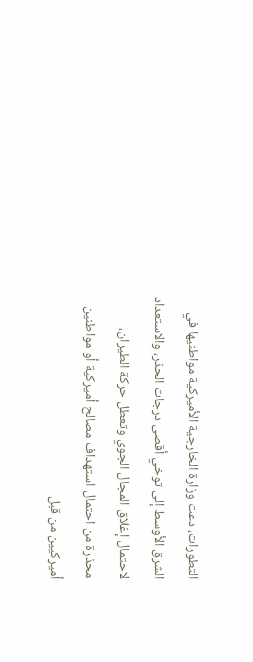التطورات، دعت وزارة الخارجية الأميركية مواطنيها في الشرق الأوسط إلى توخي أقصى درجات الحذر، والاستعداد لاحتمال إغلاق المجال الجوي وتعطل حركة الطيران، محذرة من احتمال استهداف مصالح أميركية أو مواطنين أميركيين من قبل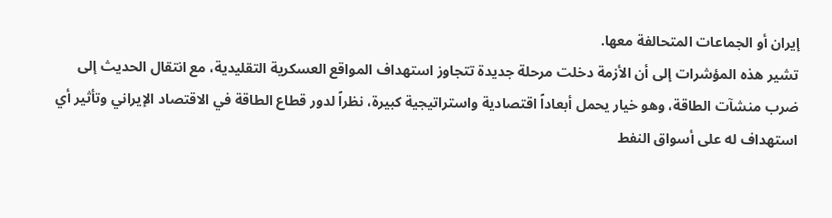إيران أو الجماعات المتحالفة معها.
تشير هذه المؤشرات إلى أن الأزمة دخلت مرحلة جديدة تتجاوز استهداف المواقع العسكرية التقليدية، مع انتقال الحديث إلى ضرب منشآت الطاقة، وهو خيار يحمل أبعاداً اقتصادية واستراتيجية كبيرة، نظراً لدور قطاع الطاقة في الاقتصاد الإيراني وتأثير أي استهداف له على أسواق النفط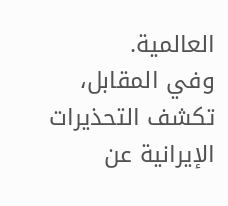العالمية.
وفي المقابل، تكشف التحذيرات الإيرانية عن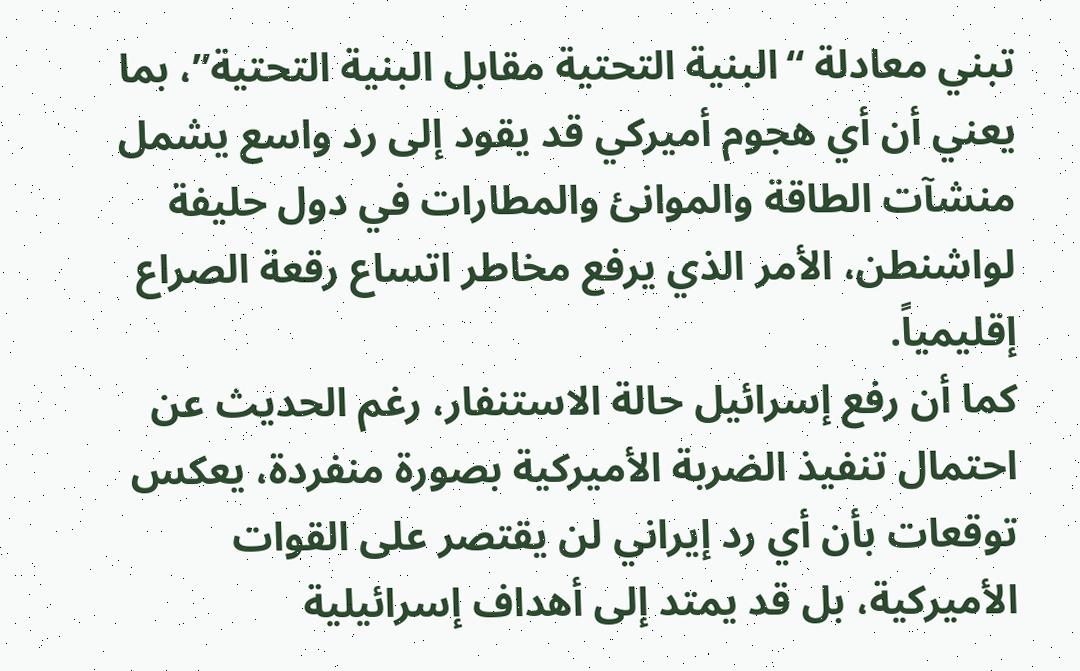تبني معادلة “البنية التحتية مقابل البنية التحتية”، بما يعني أن أي هجوم أميركي قد يقود إلى رد واسع يشمل منشآت الطاقة والموانئ والمطارات في دول حليفة لواشنطن، الأمر الذي يرفع مخاطر اتساع رقعة الصراع إقليمياً.
كما أن رفع إسرائيل حالة الاستنفار، رغم الحديث عن احتمال تنفيذ الضربة الأميركية بصورة منفردة، يعكس توقعات بأن أي رد إيراني لن يقتصر على القوات الأميركية، بل قد يمتد إلى أهداف إسرائيلية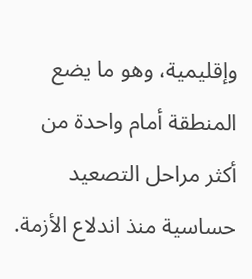وإقليمية، وهو ما يضع المنطقة أمام واحدة من أكثر مراحل التصعيد حساسية منذ اندلاع الأزمة.